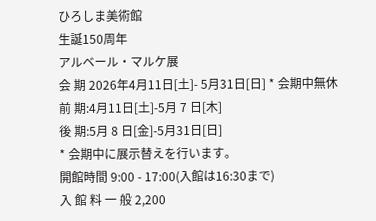ひろしま美術館
生誕150周年
アルベール・マルケ展
会 期 2026年4月11日[土]- 5月31日[日] * 会期中無休
前 期:4月11日[土]-5月 7 日[木]
後 期:5月 8 日[金]-5月31日[日]
* 会期中に展示替えを行います。
開館時間 9:00 - 17:00(入館は16:30まで)
入 館 料 一 般 2,200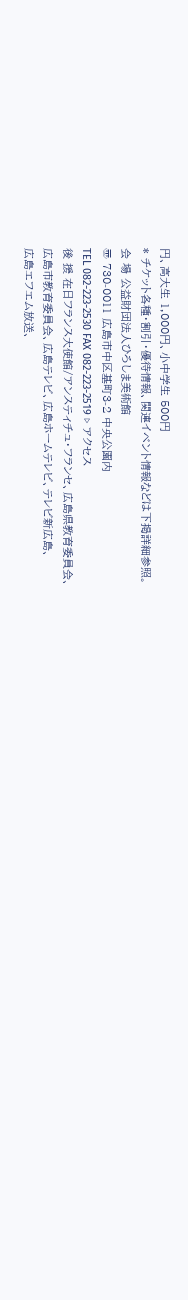円、高大生 1,000円、小中学生 500円
* チケット各種・割引・優待情報、関連イベント情報などは下掲詳細参照。
会 場 公益財団法人ひろしま美術館
〠 730-0011 広島市中区基町3-2 中央公園内
TEL 082-223-2530 FAX 082-223-2519 ▷ アクセス
後 援 在日フランス大使館/アンスティチュ・フランセ、広島県教育委員会、
広島市教育委員会、広島テレビ、広島ホームテレビ、テレビ新広島、
広島エフエム放送、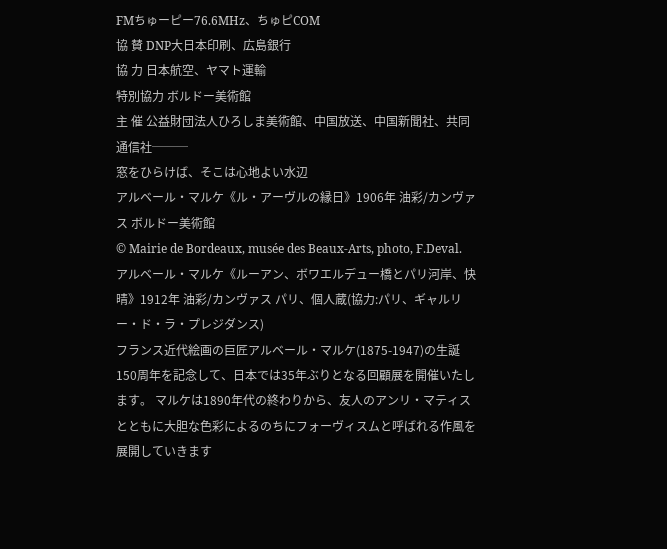FMちゅーピー76.6MHz、ちゅピCOM
協 賛 DNP大日本印刷、広島銀行
協 力 日本航空、ヤマト運輸
特別協力 ボルドー美術館
主 催 公益財団法人ひろしま美術館、中国放送、中国新聞社、共同通信社───
窓をひらけば、そこは心地よい水辺
アルベール・マルケ《ル・アーヴルの縁日》1906年 油彩/カンヴァス ボルドー美術館
© Mairie de Bordeaux, musée des Beaux-Arts, photo, F.Deval.
アルベール・マルケ《ルーアン、ボワエルデュー橋とパリ河岸、快晴》1912年 油彩/カンヴァス パリ、個人蔵(協力:パリ、ギャルリー・ド・ラ・プレジダンス)
フランス近代絵画の巨匠アルベール・マルケ(1875-1947)の生誕150周年を記念して、日本では35年ぶりとなる回顧展を開催いたします。 マルケは1890年代の終わりから、友人のアンリ・マティスとともに大胆な色彩によるのちにフォーヴィスムと呼ばれる作風を展開していきます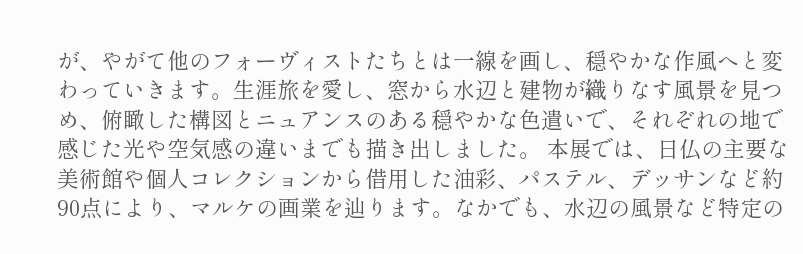が、やがて他のフォーヴィストたちとは一線を画し、穏やかな作風へと変わっていきます。生涯旅を愛し、窓から水辺と建物が織りなす風景を見つめ、俯瞰した構図とニュアンスのある穏やかな色遣いで、それぞれの地で感じた光や空気感の違いまでも描き出しました。 本展では、日仏の主要な美術館や個人コレクションから借用した油彩、パステル、デッサンなど約90点により、マルケの画業を辿ります。なかでも、水辺の風景など特定の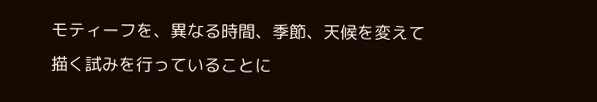モティーフを、異なる時間、季節、天候を変えて描く試みを行っていることに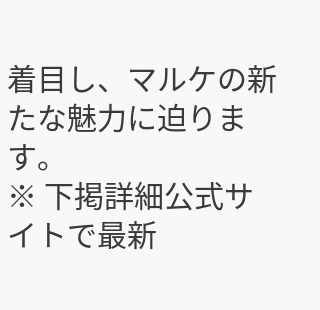着目し、マルケの新たな魅力に迫ります。
※ 下掲詳細公式サイトで最新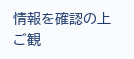情報を確認の上ご観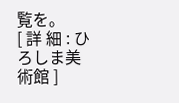覧を。
[ 詳 細 : ひろしま美術館 ]